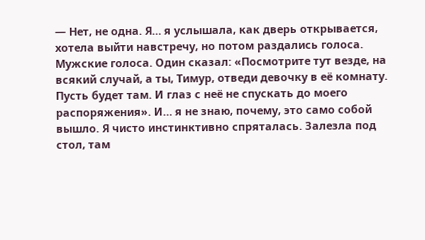— Нет, не одна. Я… я услышала, как дверь открывается, хотела выйти навстречу, но потом раздались голоса. Мужские голоса. Один сказал: «Посмотрите тут везде, на всякий случай, а ты, Тимур, отведи девочку в её комнату. Пусть будет там. И глаз с неё не спускать до моего распоряжения». И… я не знаю, почему, это само собой вышло. Я чисто инстинктивно спряталась. Залезла под стол, там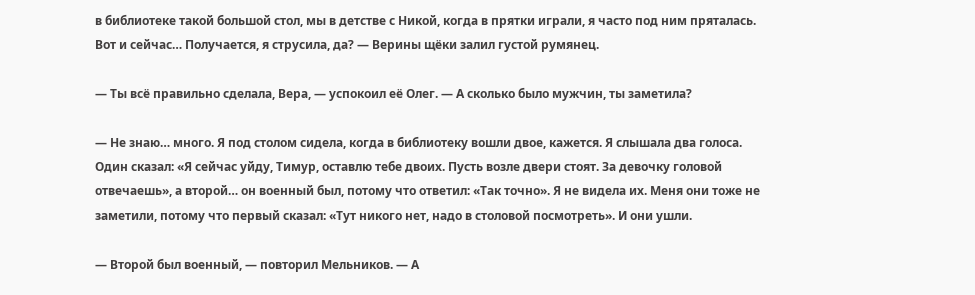в библиотеке такой большой стол, мы в детстве с Никой, когда в прятки играли, я часто под ним пряталась. Вот и сейчас… Получается, я струсила, да? — Верины щёки залил густой румянец.

— Ты всё правильно сделала, Вера, — успокоил её Олег. — А сколько было мужчин, ты заметила?

— Не знаю… много. Я под столом сидела, когда в библиотеку вошли двое, кажется. Я слышала два голоса. Один сказал: «Я сейчас уйду, Тимур, оставлю тебе двоих. Пусть возле двери стоят. За девочку головой отвечаешь», а второй… он военный был, потому что ответил: «Так точно». Я не видела их. Меня они тоже не заметили, потому что первый сказал: «Тут никого нет, надо в столовой посмотреть». И они ушли.

— Второй был военный, — повторил Мельников. — А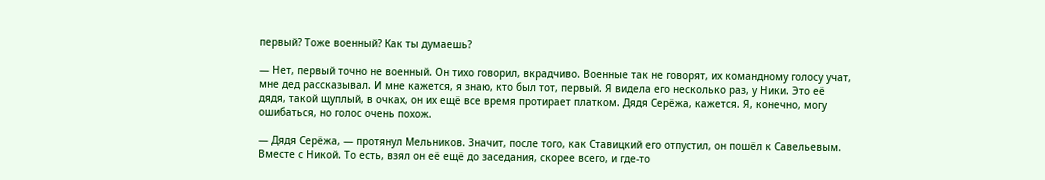первый? Тоже военный? Как ты думаешь?

— Нет, первый точно не военный. Он тихо говорил, вкрадчиво. Военные так не говорят, их командному голосу учат, мне дед рассказывал. И мне кажется, я знаю, кто был тот, первый. Я видела его несколько раз, у Ники. Это её дядя, такой щуплый, в очках, он их ещё все время протирает платком. Дядя Серёжа, кажется. Я, конечно, могу ошибаться, но голос очень похож.

— Дядя Серёжа, — протянул Мельников. Значит, после того, как Ставицкий его отпустил, он пошёл к Савельевым. Вместе с Никой. То есть, взял он её ещё до заседания, скорее всего, и где-то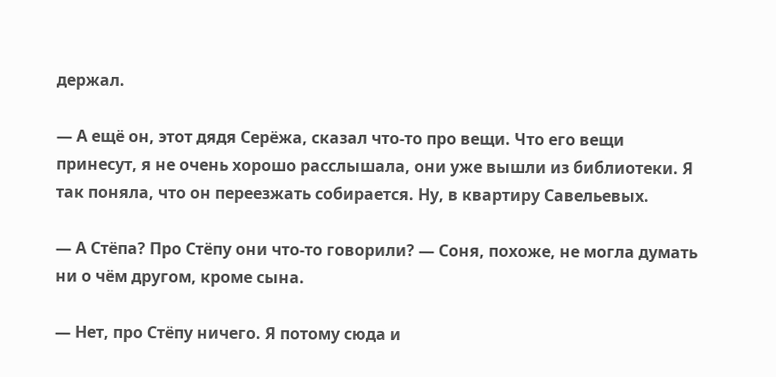держал.

— А ещё он, этот дядя Серёжа, сказал что-то про вещи. Что его вещи принесут, я не очень хорошо расслышала, они уже вышли из библиотеки. Я так поняла, что он переезжать собирается. Ну, в квартиру Савельевых.

— А Стёпа? Про Стёпу они что-то говорили? — Соня, похоже, не могла думать ни о чём другом, кроме сына.

— Нет, про Стёпу ничего. Я потому сюда и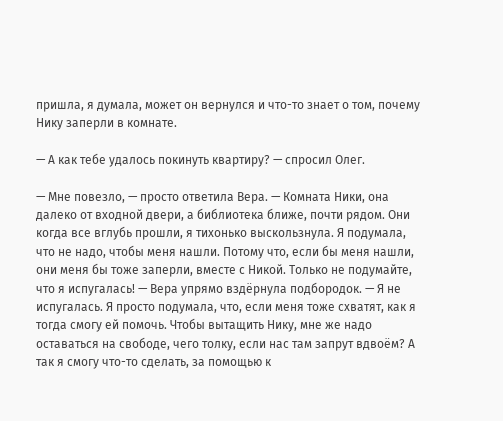пришла, я думала, может он вернулся и что-то знает о том, почему Нику заперли в комнате.

— А как тебе удалось покинуть квартиру? — спросил Олег.

— Мне повезло, — просто ответила Вера. — Комната Ники, она далеко от входной двери, а библиотека ближе, почти рядом. Они когда все вглубь прошли, я тихонько выскользнула. Я подумала, что не надо, чтобы меня нашли. Потому что, если бы меня нашли, они меня бы тоже заперли, вместе с Никой. Только не подумайте, что я испугалась! — Вера упрямо вздёрнула подбородок. — Я не испугалась. Я просто подумала, что, если меня тоже схватят, как я тогда смогу ей помочь. Чтобы вытащить Нику, мне же надо оставаться на свободе, чего толку, если нас там запрут вдвоём? А так я смогу что-то сделать, за помощью к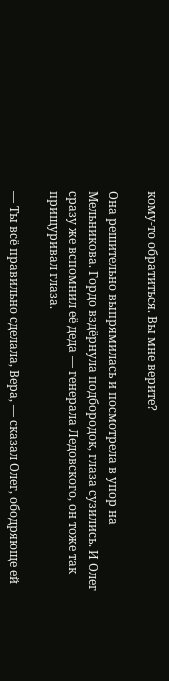кому-то обратиться. Вы мне верите?

Она решительно выпрямилась и посмотрела в упор на Мельникова. Гордо вздёрнула подбородок, глаза сузились. И Олег сразу же вспомнил её деда — генерала Ледовского, он тоже так прищуривал глаза.

— Ты всё правильно сделала, Вера, — сказал Олег, ободряюще ей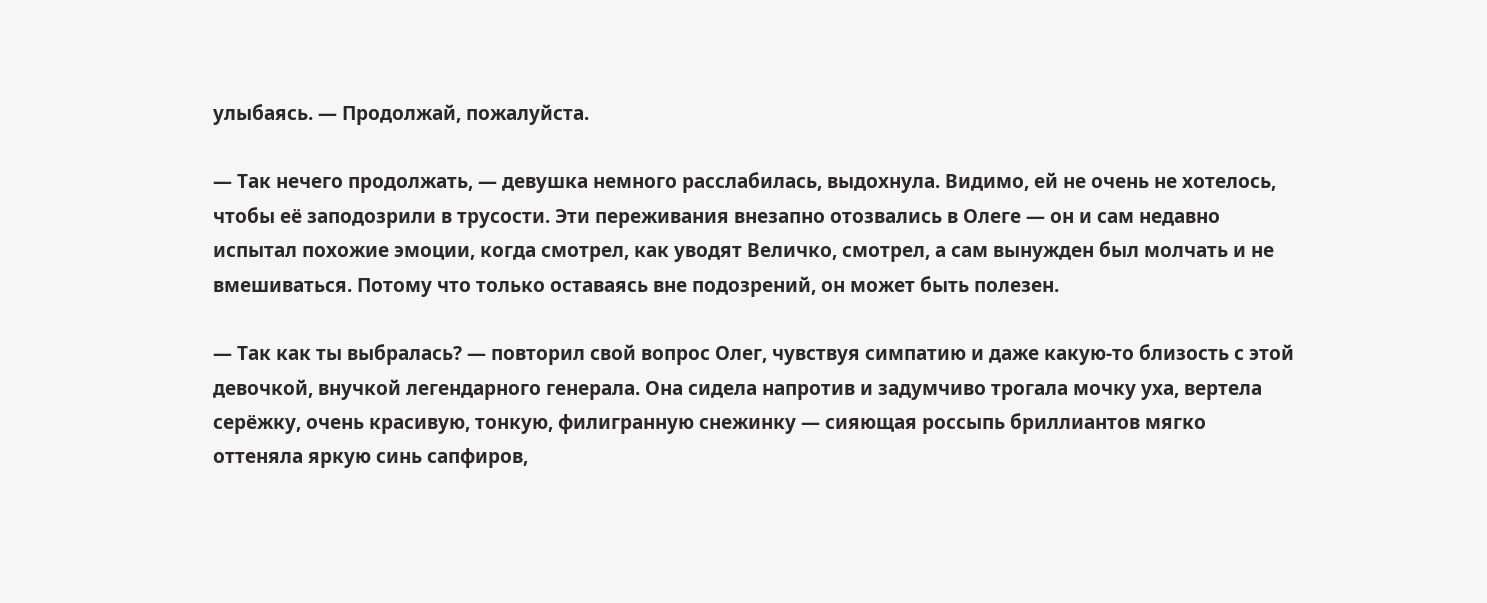улыбаясь. — Продолжай, пожалуйста.

— Так нечего продолжать, — девушка немного расслабилась, выдохнула. Видимо, ей не очень не хотелось, чтобы её заподозрили в трусости. Эти переживания внезапно отозвались в Олеге — он и сам недавно испытал похожие эмоции, когда смотрел, как уводят Величко, смотрел, а сам вынужден был молчать и не вмешиваться. Потому что только оставаясь вне подозрений, он может быть полезен.

— Так как ты выбралась? — повторил свой вопрос Олег, чувствуя симпатию и даже какую-то близость с этой девочкой, внучкой легендарного генерала. Она сидела напротив и задумчиво трогала мочку уха, вертела серёжку, очень красивую, тонкую, филигранную снежинку — сияющая россыпь бриллиантов мягко оттеняла яркую синь сапфиров,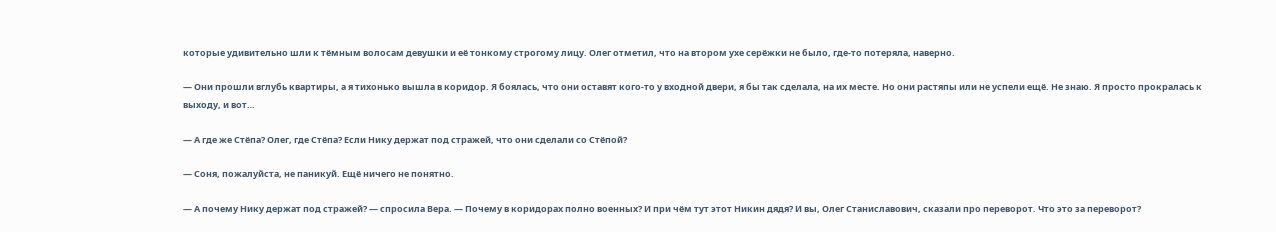которые удивительно шли к тёмным волосам девушки и её тонкому строгому лицу. Олег отметил, что на втором ухе серёжки не было, где-то потеряла, наверно.

— Они прошли вглубь квартиры, а я тихонько вышла в коридор. Я боялась, что они оставят кого-то у входной двери, я бы так сделала, на их месте. Но они растяпы или не успели ещё. Не знаю. Я просто прокралась к выходу, и вот…

— А где же Стёпа? Олег, где Стёпа? Если Нику держат под стражей, что они сделали со Стёпой?

— Соня, пожалуйста, не паникуй. Ещё ничего не понятно.

— А почему Нику держат под стражей? — спросила Вера. — Почему в коридорах полно военных? И при чём тут этот Никин дядя? И вы, Олег Станиславович, сказали про переворот. Что это за переворот?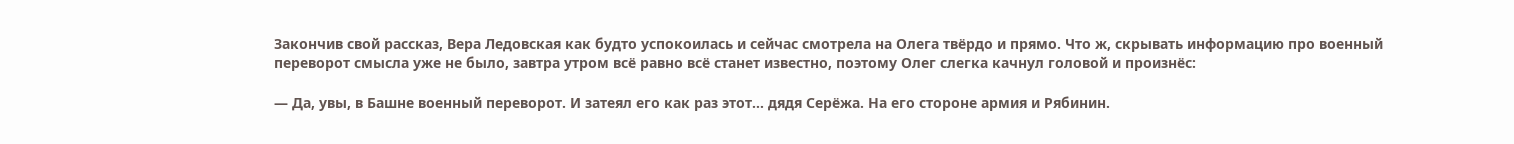Закончив свой рассказ, Вера Ледовская как будто успокоилась и сейчас смотрела на Олега твёрдо и прямо. Что ж, скрывать информацию про военный переворот смысла уже не было, завтра утром всё равно всё станет известно, поэтому Олег слегка качнул головой и произнёс:

— Да, увы, в Башне военный переворот. И затеял его как раз этот… дядя Серёжа. На его стороне армия и Рябинин.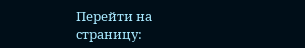Перейти на страницу: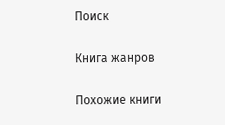Поиск

Книга жанров

Похожие книги